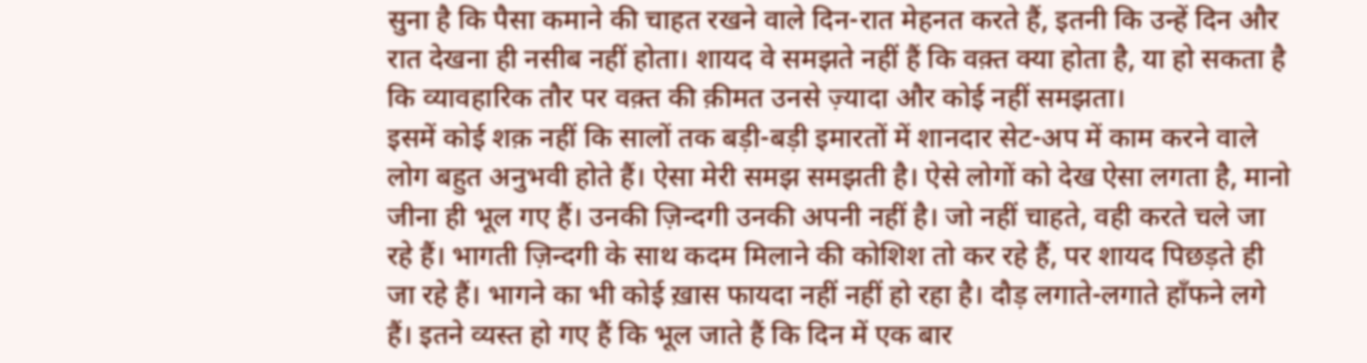सुना है कि पैसा कमाने की चाहत रखने वाले दिन-रात मेहनत करते हैं, इतनी कि उन्हें दिन और रात देखना ही नसीब नहीं होता। शायद वे समझते नहीं हैं कि वक़्त क्या होता है, या हो सकता है कि व्यावहारिक तौर पर वक़्त की क़ीमत उनसे ज़्यादा और कोई नहीं समझता।
इसमें कोई शक़ नहीं कि सालों तक बड़ी-बड़ी इमारतों में शानदार सेट-अप में काम करने वाले लोग बहुत अनुभवी होते हैं। ऐसा मेरी समझ समझती है। ऐसे लोगों को देख ऐसा लगता है, मानो जीना ही भूल गए हैं। उनकी ज़िन्दगी उनकी अपनी नहीं है। जो नहीं चाहते, वही करते चले जा रहे हैं। भागती ज़िन्दगी के साथ कदम मिलाने की कोशिश तो कर रहे हैं, पर शायद पिछड़ते ही जा रहे हैं। भागने का भी कोई ख़ास फायदा नहीं नहीं हो रहा है। दौड़ लगाते-लगाते हाँफने लगे हैं। इतने व्यस्त हो गए हैं कि भूल जाते हैं कि दिन में एक बार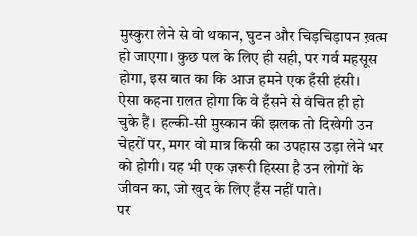मुस्कुरा लेने से वो थकान, घुटन और चिड़चिड़ापन ख़त्म हो जाएगा। कुछ पल के लिए ही सही, पर गर्व महसूस होगा, इस बात का कि आज हमने एक हँसी हंसी।
ऐसा कहना ग़लत होगा कि वे हँसने से वंचित ही हो चुके हैं। हल्की-सी मुस्कान की झलक तो दिखेगी उन चेहरों पर, मगर वो मात्र किसी का उपहास उड़ा लेने भर को होगी। यह भी एक ज़रूरी हिस्सा है उन लोगों के जीवन का, जो खुद के लिए हँस नहीं पाते।
पर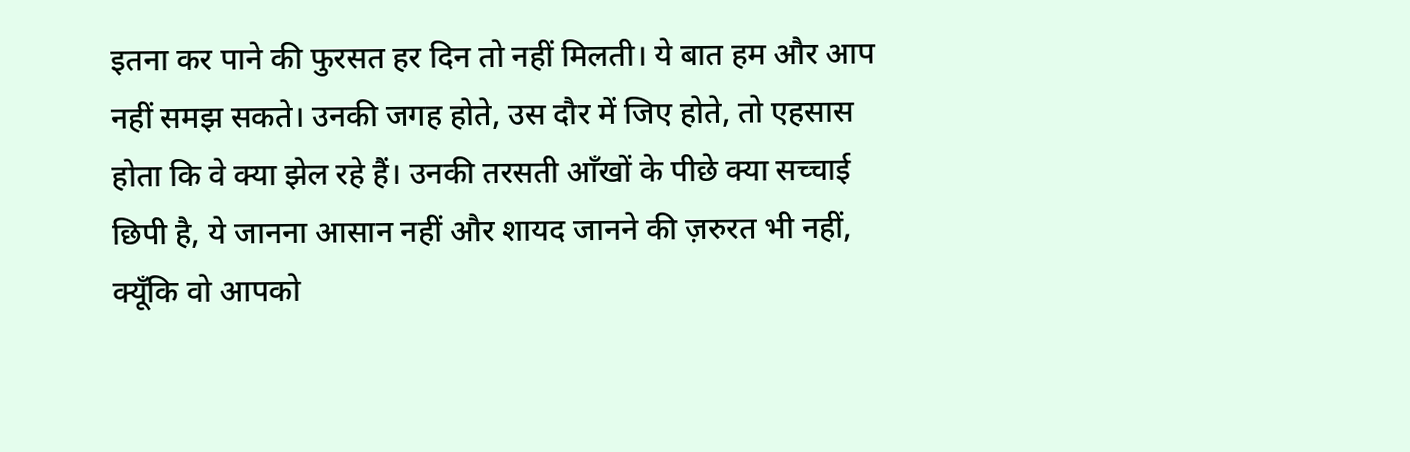इतना कर पाने की फुरसत हर दिन तो नहीं मिलती। ये बात हम और आप नहीं समझ सकते। उनकी जगह होते, उस दौर में जिए होते, तो एहसास होता कि वे क्या झेल रहे हैं। उनकी तरसती आँखों के पीछे क्या सच्चाई छिपी है, ये जानना आसान नहीं और शायद जानने की ज़रुरत भी नहीं, क्यूँकि वो आपको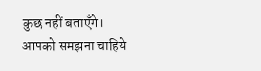कुछ नहीं बताएँगे। आपको समझना चाहिये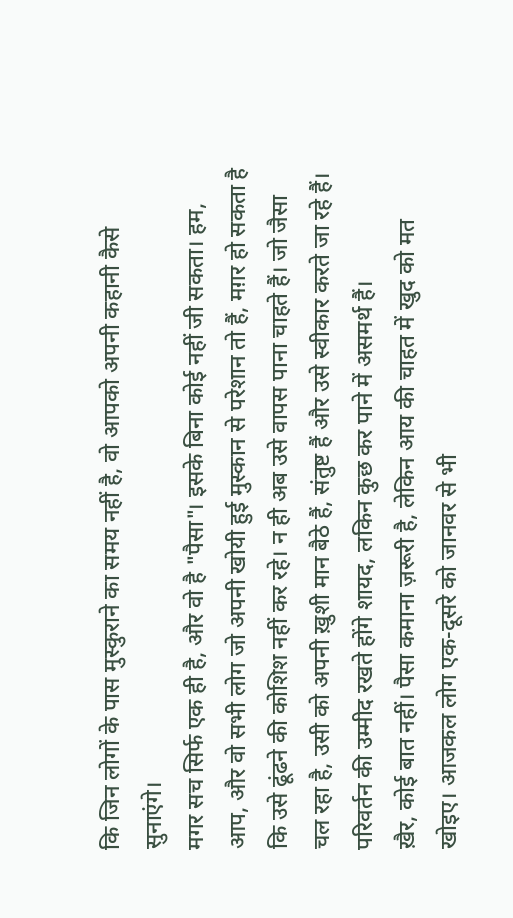कि जिन लोगों के पास मुस्कुराने का समय नहीं है, वो आपको अपनी कहानी कैसे सुनाएंगे।
मगर सच सिर्फ एक ही है, और वो है "पैसा"। इसके बिना कोई नहीं जी सकता। हम, आप, और वो सभी लोग जो अपनी खोयी हुई मुस्कान से परेशान तो हैं, मग़र हो सकता है कि उसे ढूंढने की कोशिश नहीं कर रहे। न ही अब उसे वापस पाना चाहते हैं। जो जैसा चल रहा है, उसी को अपनी ख़ुशी मान बैठे हैं, संतुष्ट हैं और उसे स्वीकार करते जा रहे हैं। परिवर्तन की उम्मीद रखते होंगे शायद, लकिन कुछ कर पाने में असमर्थ हैं।
ख़ैर, कोई बात नहीं। पैसा कमाना ज़रूरी है, लेकिन आय की चाहत में खुद को मत खोइए। आजकल लोग एक-दूसरे को जानवर से भी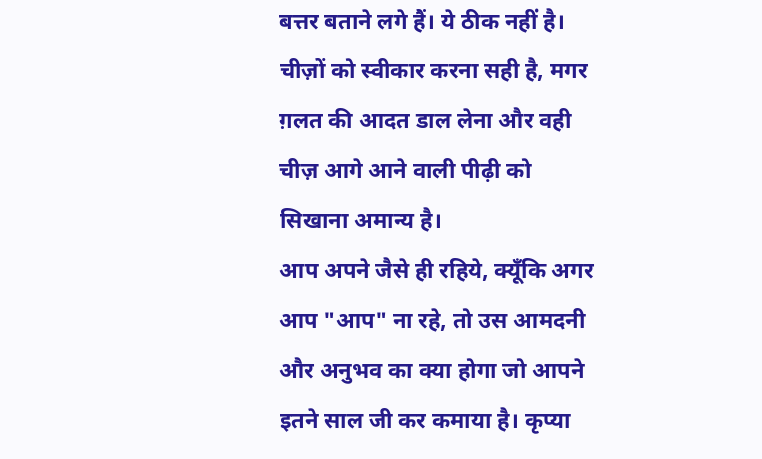बत्तर बताने लगे हैं। ये ठीक नहीं है। चीज़ों को स्वीकार करना सही है, मगर ग़लत की आदत डाल लेना और वही चीज़ आगे आने वाली पीढ़ी को सिखाना अमान्य है।
आप अपने जैसे ही रहिये, क्यूँकि अगर आप "आप" ना रहे, तो उस आमदनी और अनुभव का क्या होगा जो आपने इतने साल जी कर कमाया है। कृप्या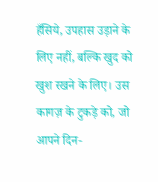हँसिये, उपहास उड़ाने के लिए नहीं, बल्कि खुद को खुश रखने के लिए। उस कागज़ के टुकड़े को, जो आपने दिन-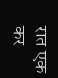रात एक कर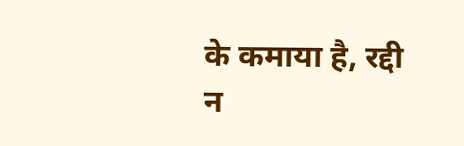के कमाया है, रद्दी न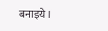बनाइये।